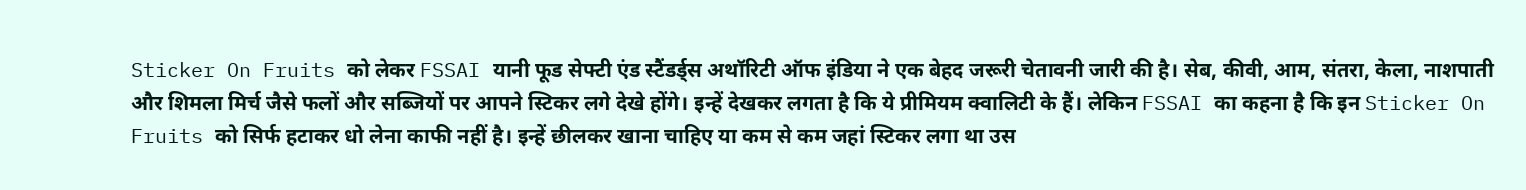Sticker On Fruits को लेकर FSSAI यानी फूड सेफ्टी एंड स्टैंडर्ड्स अथॉरिटी ऑफ इंडिया ने एक बेहद जरूरी चेतावनी जारी की है। सेब, कीवी, आम, संतरा, केला, नाशपाती और शिमला मिर्च जैसे फलों और सब्जियों पर आपने स्टिकर लगे देखे होंगे। इन्हें देखकर लगता है कि ये प्रीमियम क्वालिटी के हैं। लेकिन FSSAI का कहना है कि इन Sticker On Fruits को सिर्फ हटाकर धो लेना काफी नहीं है। इन्हें छीलकर खाना चाहिए या कम से कम जहां स्टिकर लगा था उस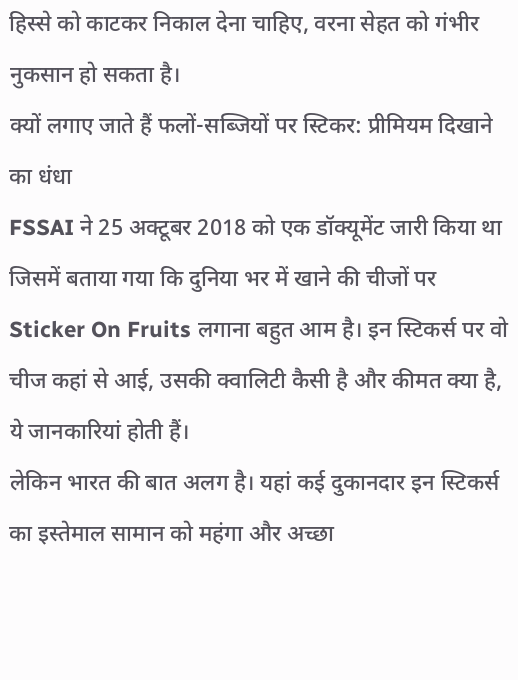हिस्से को काटकर निकाल देना चाहिए, वरना सेहत को गंभीर नुकसान हो सकता है।
क्यों लगाए जाते हैं फलों-सब्जियों पर स्टिकर: प्रीमियम दिखाने का धंधा
FSSAI ने 25 अक्टूबर 2018 को एक डॉक्यूमेंट जारी किया था जिसमें बताया गया कि दुनिया भर में खाने की चीजों पर Sticker On Fruits लगाना बहुत आम है। इन स्टिकर्स पर वो चीज कहां से आई, उसकी क्वालिटी कैसी है और कीमत क्या है, ये जानकारियां होती हैं।
लेकिन भारत की बात अलग है। यहां कई दुकानदार इन स्टिकर्स का इस्तेमाल सामान को महंगा और अच्छा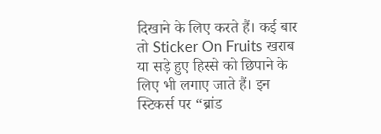दिखाने के लिए करते हैं। कई बार तो Sticker On Fruits खराब या सड़े हुए हिस्से को छिपाने के लिए भी लगाए जाते हैं। इन स्टिकर्स पर “ब्रांड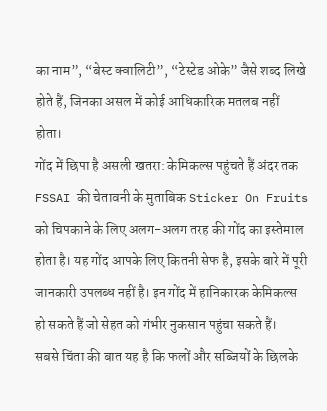का नाम”, “बेस्ट क्वालिटी”, “टेस्टेड ओके” जैसे शब्द लिखे होते हैं, जिनका असल में कोई आधिकारिक मतलब नहीं होता।
गोंद में छिपा है असली खतरा: केमिकल्स पहुंचते हैं अंदर तक
FSSAI की चेतावनी के मुताबिक Sticker On Fruits को चिपकाने के लिए अलग-अलग तरह की गोंद का इस्तेमाल होता है। यह गोंद आपके लिए कितनी सेफ है, इसके बारे में पूरी जानकारी उपलब्ध नहीं है। इन गोंद में हानिकारक केमिकल्स हो सकते हैं जो सेहत को गंभीर नुकसान पहुंचा सकते हैं।
सबसे चिंता की बात यह है कि फलों और सब्जियों के छिलके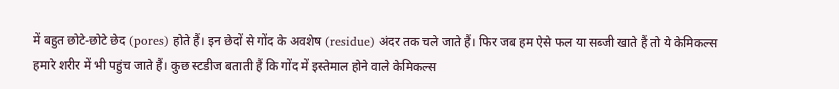में बहुत छोटे-छोटे छेद (pores) होते हैं। इन छेदों से गोंद के अवशेष (residue) अंदर तक चले जाते हैं। फिर जब हम ऐसे फल या सब्जी खाते हैं तो ये केमिकल्स हमारे शरीर में भी पहुंच जाते हैं। कुछ स्टडीज बताती हैं कि गोंद में इस्तेमाल होने वाले केमिकल्स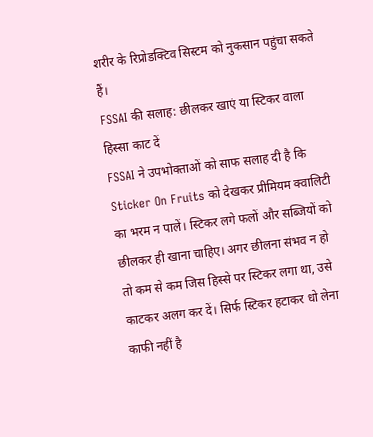शरीर के रिप्रोडक्टिव सिस्टम को नुकसान पहुंचा सकते हैं।
FSSAI की सलाह: छीलकर खाएं या स्टिकर वाला हिस्सा काट दें
FSSAI ने उपभोक्ताओं को साफ सलाह दी है कि Sticker On Fruits को देखकर प्रीमियम क्वालिटी का भरम न पालें। स्टिकर लगे फलों और सब्जियों को छीलकर ही खाना चाहिए। अगर छीलना संभव न हो तो कम से कम जिस हिस्से पर स्टिकर लगा था, उसे काटकर अलग कर दें। सिर्फ स्टिकर हटाकर धो लेना काफी नहीं है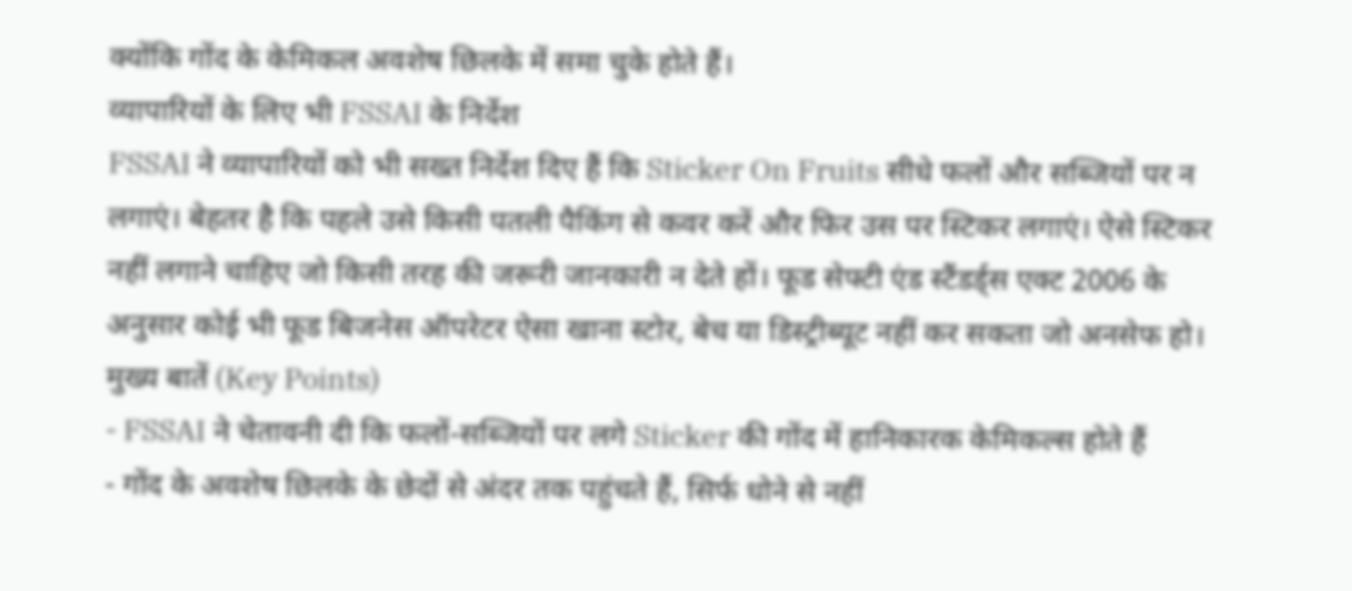क्योंकि गोंद के केमिकल अवशेष छिलके में समा चुके होते हैं।
व्यापारियों के लिए भी FSSAI के निर्देश
FSSAI ने व्यापारियों को भी सख्त निर्देश दिए हैं कि Sticker On Fruits सीधे फलों और सब्जियों पर न लगाएं। बेहतर है कि पहले उसे किसी पतली पैकिंग से कवर करें और फिर उस पर स्टिकर लगाएं। ऐसे स्टिकर नहीं लगाने चाहिए जो किसी तरह की जरूरी जानकारी न देते हों। फूड सेफ्टी एंड स्टैंडर्ड्स एक्ट 2006 के अनुसार कोई भी फूड बिजनेस ऑपरेटर ऐसा खाना स्टोर, बेच या डिस्ट्रीब्यूट नहीं कर सकता जो अनसेफ हो।
मुख्य बातें (Key Points)
- FSSAI ने चेतावनी दी कि फलों-सब्जियों पर लगे Sticker की गोंद में हानिकारक केमिकल्स होते हैं
- गोंद के अवशेष छिलके के छेदों से अंदर तक पहुंचते हैं, सिर्फ धोने से नहीं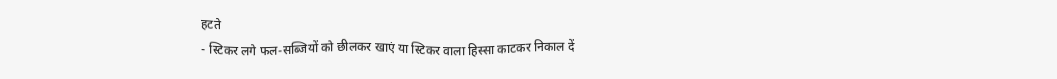हटते
- स्टिकर लगे फल-सब्जियों को छीलकर खाएं या स्टिकर वाला हिस्सा काटकर निकाल दें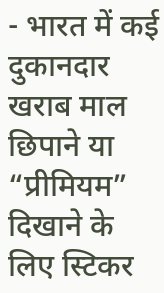- भारत में कई दुकानदार खराब माल छिपाने या “प्रीमियम” दिखाने के लिए स्टिकर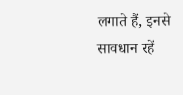लगाते हैं, इनसे सावधान रहें